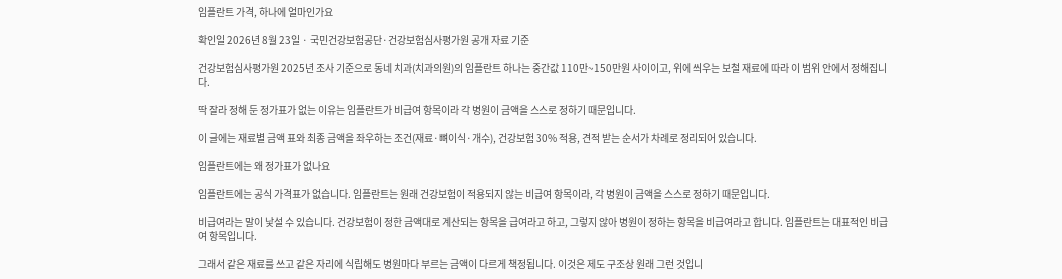임플란트 가격, 하나에 얼마인가요

확인일 2026년 8월 23일 · 국민건강보험공단·건강보험심사평가원 공개 자료 기준

건강보험심사평가원 2025년 조사 기준으로 동네 치과(치과의원)의 임플란트 하나는 중간값 110만~150만원 사이이고, 위에 씌우는 보철 재료에 따라 이 범위 안에서 정해집니다.

딱 잘라 정해 둔 정가표가 없는 이유는 임플란트가 비급여 항목이라 각 병원이 금액을 스스로 정하기 때문입니다.

이 글에는 재료별 금액 표와 최종 금액을 좌우하는 조건(재료·뼈이식·개수), 건강보험 30% 적용, 견적 받는 순서가 차례로 정리되어 있습니다.

임플란트에는 왜 정가표가 없나요

임플란트에는 공식 가격표가 없습니다. 임플란트는 원래 건강보험이 적용되지 않는 비급여 항목이라, 각 병원이 금액을 스스로 정하기 때문입니다.

비급여라는 말이 낯설 수 있습니다. 건강보험이 정한 금액대로 계산되는 항목을 급여라고 하고, 그렇지 않아 병원이 정하는 항목을 비급여라고 합니다. 임플란트는 대표적인 비급여 항목입니다.

그래서 같은 재료를 쓰고 같은 자리에 식립해도 병원마다 부르는 금액이 다르게 책정됩니다. 이것은 제도 구조상 원래 그런 것입니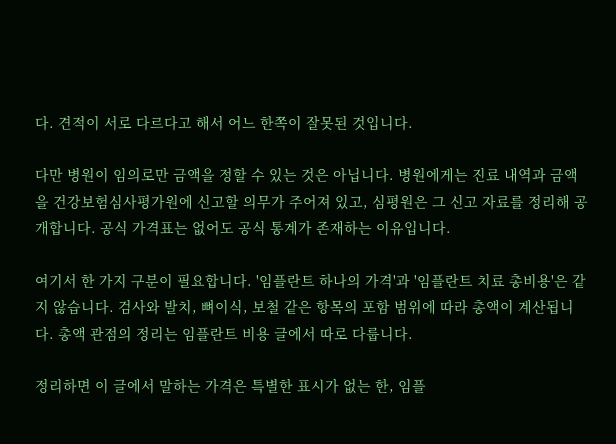다. 견적이 서로 다르다고 해서 어느 한쪽이 잘못된 것입니다.

다만 병원이 임의로만 금액을 정할 수 있는 것은 아닙니다. 병원에게는 진료 내역과 금액을 건강보험심사평가원에 신고할 의무가 주어져 있고, 심평원은 그 신고 자료를 정리해 공개합니다. 공식 가격표는 없어도 공식 통계가 존재하는 이유입니다.

여기서 한 가지 구분이 필요합니다. '임플란트 하나의 가격'과 '임플란트 치료 총비용'은 같지 않습니다. 검사와 발치, 뼈이식, 보철 같은 항목의 포함 범위에 따라 총액이 계산됩니다. 총액 관점의 정리는 임플란트 비용 글에서 따로 다룹니다.

정리하면 이 글에서 말하는 가격은 특별한 표시가 없는 한, 임플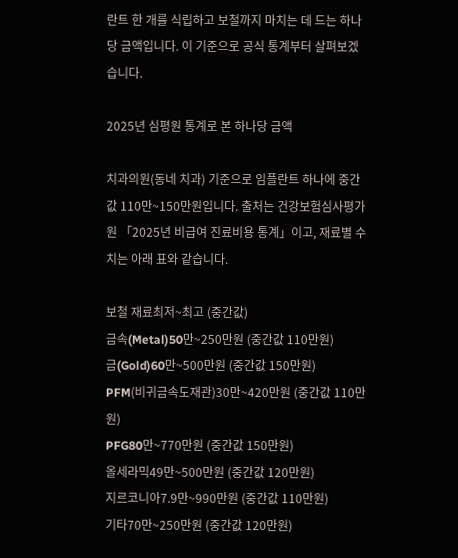란트 한 개를 식립하고 보철까지 마치는 데 드는 하나당 금액입니다. 이 기준으로 공식 통계부터 살펴보겠습니다.

2025년 심평원 통계로 본 하나당 금액

치과의원(동네 치과) 기준으로 임플란트 하나에 중간값 110만~150만원입니다. 출처는 건강보험심사평가원 「2025년 비급여 진료비용 통계」이고, 재료별 수치는 아래 표와 같습니다.

보철 재료최저~최고 (중간값)
금속(Metal)50만~250만원 (중간값 110만원)
금(Gold)60만~500만원 (중간값 150만원)
PFM(비귀금속도재관)30만~420만원 (중간값 110만원)
PFG80만~770만원 (중간값 150만원)
올세라믹49만~500만원 (중간값 120만원)
지르코니아7.9만~990만원 (중간값 110만원)
기타70만~250만원 (중간값 120만원)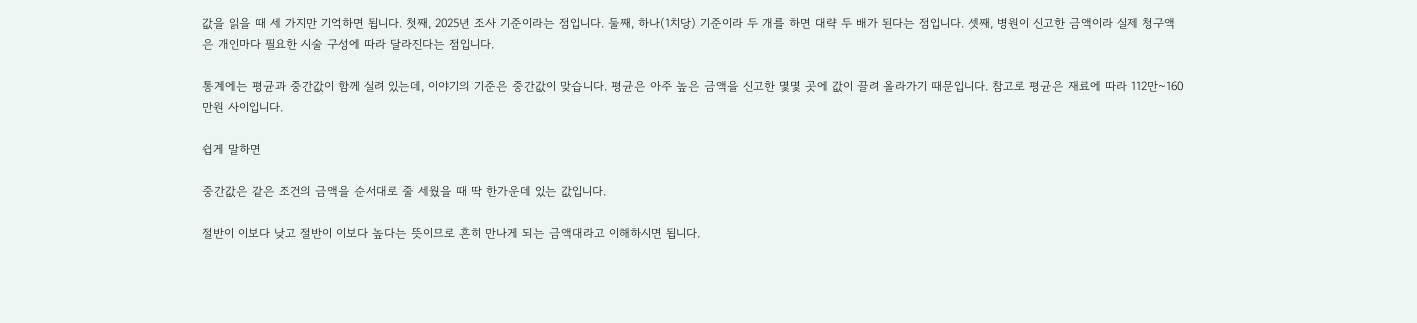값을 읽을 때 세 가지만 기억하면 됩니다. 첫째, 2025년 조사 기준이라는 점입니다. 둘째, 하나(1치당) 기준이라 두 개를 하면 대략 두 배가 된다는 점입니다. 셋째, 병원이 신고한 금액이라 실제 청구액은 개인마다 필요한 시술 구성에 따라 달라진다는 점입니다.

통계에는 평균과 중간값이 함께 실려 있는데, 이야기의 기준은 중간값이 맞습니다. 평균은 아주 높은 금액을 신고한 몇몇 곳에 값이 끌려 올라가기 때문입니다. 참고로 평균은 재료에 따라 112만~160만원 사이입니다.

쉽게 말하면

중간값은 같은 조건의 금액을 순서대로 줄 세웠을 때 딱 한가운데 있는 값입니다.

절반이 이보다 낮고 절반이 이보다 높다는 뜻이므로 흔히 만나게 되는 금액대라고 이해하시면 됩니다.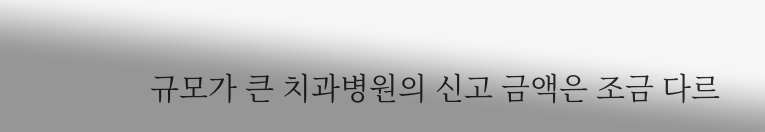규모가 큰 치과병원의 신고 금액은 조금 다르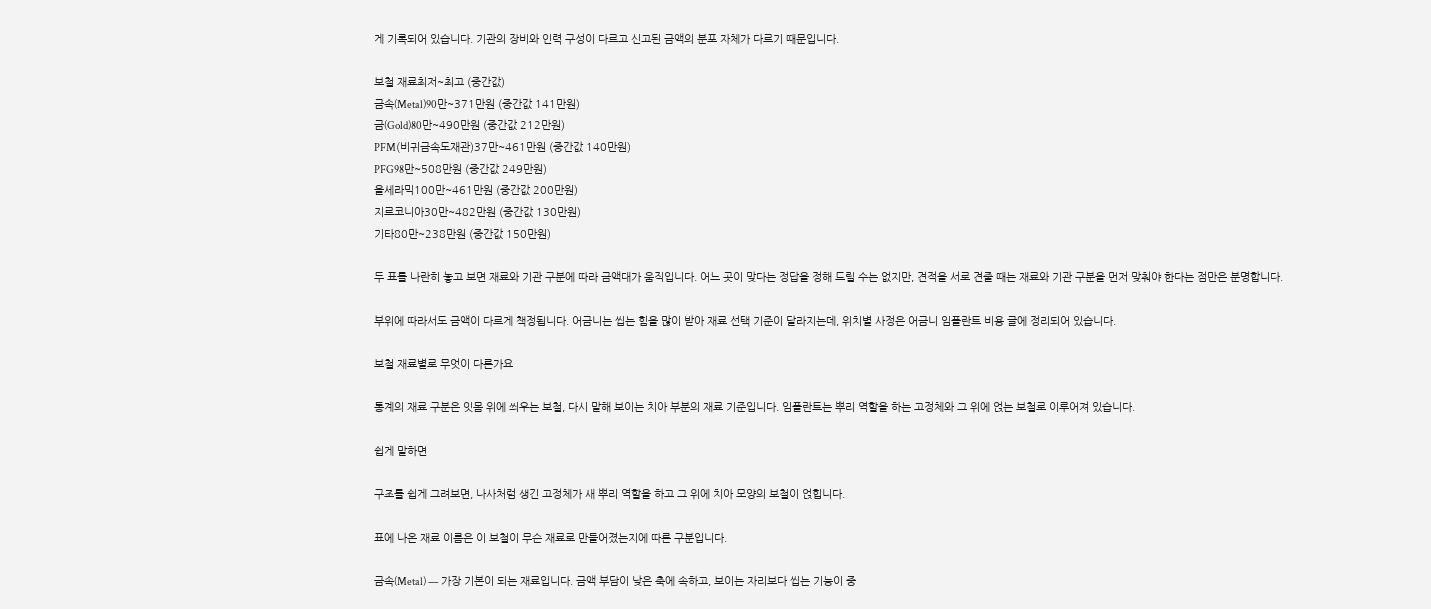게 기록되어 있습니다. 기관의 장비와 인력 구성이 다르고 신고된 금액의 분포 자체가 다르기 때문입니다.

보철 재료최저~최고 (중간값)
금속(Metal)90만~371만원 (중간값 141만원)
금(Gold)80만~490만원 (중간값 212만원)
PFM(비귀금속도재관)37만~461만원 (중간값 140만원)
PFG98만~508만원 (중간값 249만원)
올세라믹100만~461만원 (중간값 200만원)
지르코니아30만~482만원 (중간값 130만원)
기타80만~238만원 (중간값 150만원)

두 표를 나란히 놓고 보면 재료와 기관 구분에 따라 금액대가 움직입니다. 어느 곳이 맞다는 정답을 정해 드릴 수는 없지만, 견적을 서로 견줄 때는 재료와 기관 구분을 먼저 맞춰야 한다는 점만은 분명합니다.

부위에 따라서도 금액이 다르게 책정됩니다. 어금니는 씹는 힘을 많이 받아 재료 선택 기준이 달라지는데, 위치별 사정은 어금니 임플란트 비용 글에 정리되어 있습니다.

보철 재료별로 무엇이 다른가요

통계의 재료 구분은 잇몸 위에 씌우는 보철, 다시 말해 보이는 치아 부분의 재료 기준입니다. 임플란트는 뿌리 역할을 하는 고정체와 그 위에 얹는 보철로 이루어져 있습니다.

쉽게 말하면

구조를 쉽게 그려보면, 나사처럼 생긴 고정체가 새 뿌리 역할을 하고 그 위에 치아 모양의 보철이 얹힙니다.

표에 나온 재료 이름은 이 보철이 무슨 재료로 만들어졌는지에 따른 구분입니다.

금속(Metal) — 가장 기본이 되는 재료입니다. 금액 부담이 낮은 축에 속하고, 보이는 자리보다 씹는 기능이 중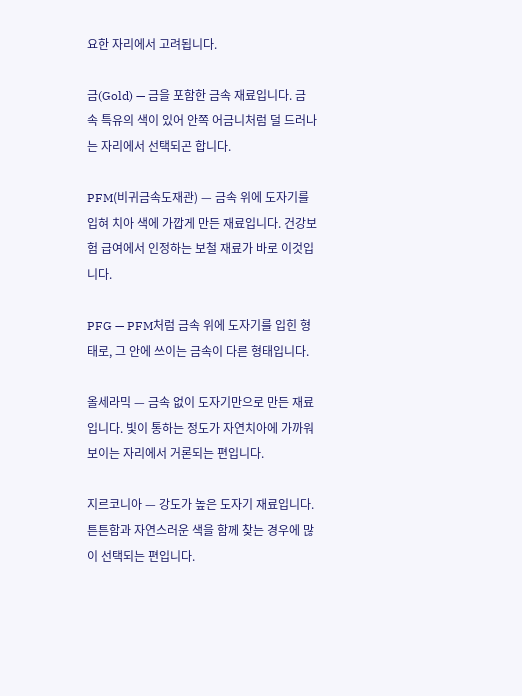요한 자리에서 고려됩니다.

금(Gold) — 금을 포함한 금속 재료입니다. 금속 특유의 색이 있어 안쪽 어금니처럼 덜 드러나는 자리에서 선택되곤 합니다.

PFM(비귀금속도재관) — 금속 위에 도자기를 입혀 치아 색에 가깝게 만든 재료입니다. 건강보험 급여에서 인정하는 보철 재료가 바로 이것입니다.

PFG — PFM처럼 금속 위에 도자기를 입힌 형태로, 그 안에 쓰이는 금속이 다른 형태입니다.

올세라믹 — 금속 없이 도자기만으로 만든 재료입니다. 빛이 통하는 정도가 자연치아에 가까워 보이는 자리에서 거론되는 편입니다.

지르코니아 — 강도가 높은 도자기 재료입니다. 튼튼함과 자연스러운 색을 함께 찾는 경우에 많이 선택되는 편입니다.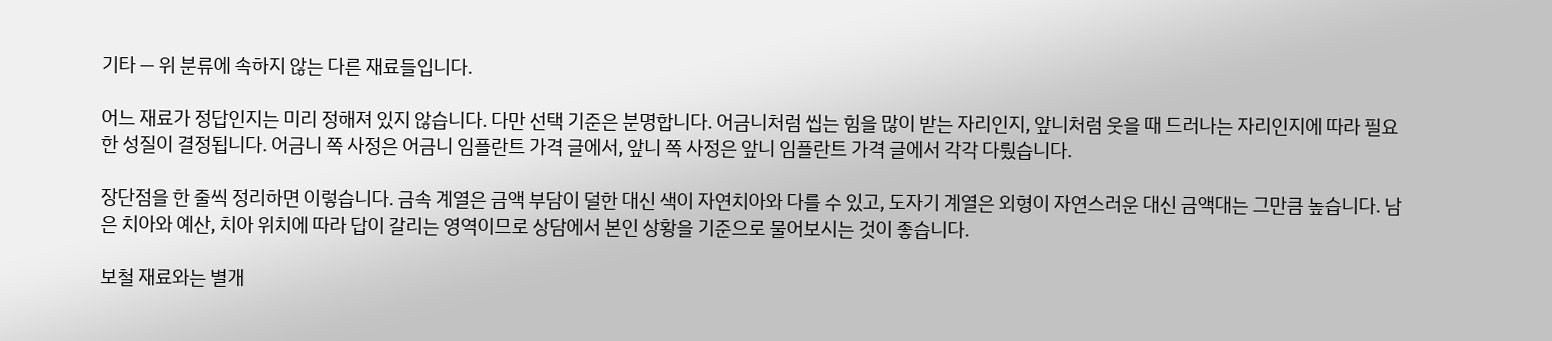기타 — 위 분류에 속하지 않는 다른 재료들입니다.

어느 재료가 정답인지는 미리 정해져 있지 않습니다. 다만 선택 기준은 분명합니다. 어금니처럼 씹는 힘을 많이 받는 자리인지, 앞니처럼 웃을 때 드러나는 자리인지에 따라 필요한 성질이 결정됩니다. 어금니 쪽 사정은 어금니 임플란트 가격 글에서, 앞니 쪽 사정은 앞니 임플란트 가격 글에서 각각 다뤘습니다.

장단점을 한 줄씩 정리하면 이렇습니다. 금속 계열은 금액 부담이 덜한 대신 색이 자연치아와 다를 수 있고, 도자기 계열은 외형이 자연스러운 대신 금액대는 그만큼 높습니다. 남은 치아와 예산, 치아 위치에 따라 답이 갈리는 영역이므로 상담에서 본인 상황을 기준으로 물어보시는 것이 좋습니다.

보철 재료와는 별개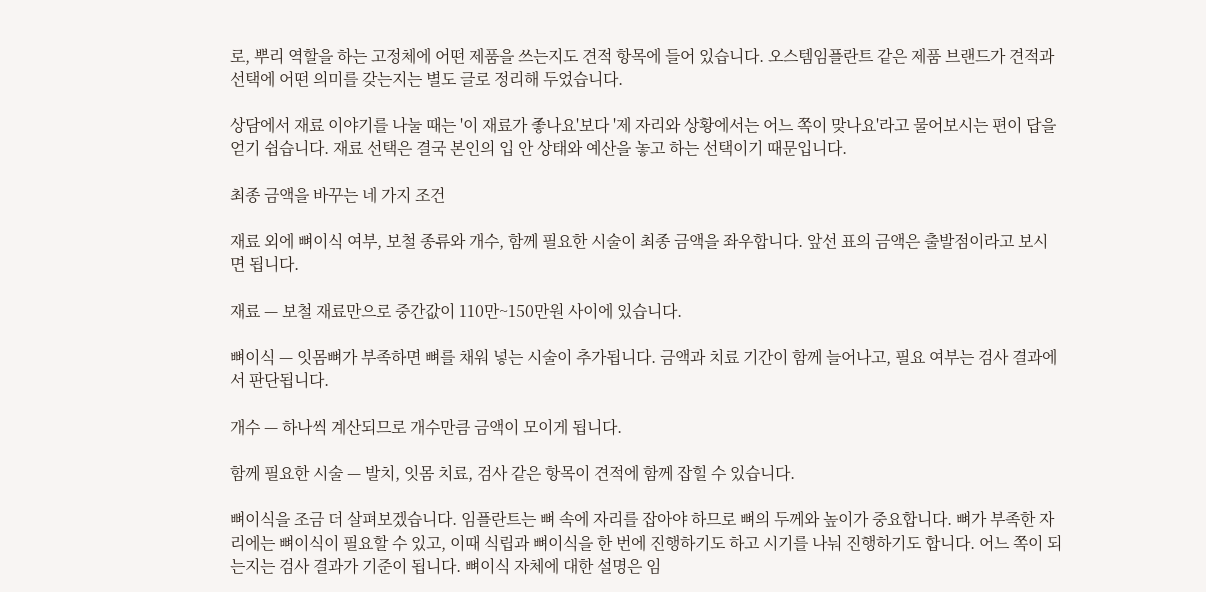로, 뿌리 역할을 하는 고정체에 어떤 제품을 쓰는지도 견적 항목에 들어 있습니다. 오스템임플란트 같은 제품 브랜드가 견적과 선택에 어떤 의미를 갖는지는 별도 글로 정리해 두었습니다.

상담에서 재료 이야기를 나눌 때는 '이 재료가 좋나요'보다 '제 자리와 상황에서는 어느 쪽이 맞나요'라고 물어보시는 편이 답을 얻기 쉽습니다. 재료 선택은 결국 본인의 입 안 상태와 예산을 놓고 하는 선택이기 때문입니다.

최종 금액을 바꾸는 네 가지 조건

재료 외에 뼈이식 여부, 보철 종류와 개수, 함께 필요한 시술이 최종 금액을 좌우합니다. 앞선 표의 금액은 출발점이라고 보시면 됩니다.

재료 — 보철 재료만으로 중간값이 110만~150만원 사이에 있습니다.

뼈이식 — 잇몸뼈가 부족하면 뼈를 채워 넣는 시술이 추가됩니다. 금액과 치료 기간이 함께 늘어나고, 필요 여부는 검사 결과에서 판단됩니다.

개수 — 하나씩 계산되므로 개수만큼 금액이 모이게 됩니다.

함께 필요한 시술 — 발치, 잇몸 치료, 검사 같은 항목이 견적에 함께 잡힐 수 있습니다.

뼈이식을 조금 더 살펴보겠습니다. 임플란트는 뼈 속에 자리를 잡아야 하므로 뼈의 두께와 높이가 중요합니다. 뼈가 부족한 자리에는 뼈이식이 필요할 수 있고, 이때 식립과 뼈이식을 한 번에 진행하기도 하고 시기를 나눠 진행하기도 합니다. 어느 쪽이 되는지는 검사 결과가 기준이 됩니다. 뼈이식 자체에 대한 설명은 임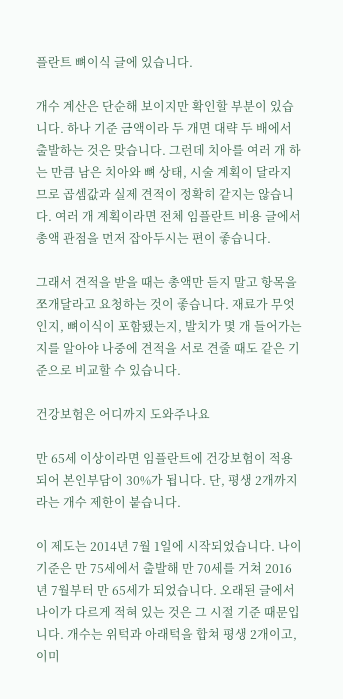플란트 뼈이식 글에 있습니다.

개수 계산은 단순해 보이지만 확인할 부분이 있습니다. 하나 기준 금액이라 두 개면 대략 두 배에서 출발하는 것은 맞습니다. 그런데 치아를 여러 개 하는 만큼 남은 치아와 뼈 상태, 시술 계획이 달라지므로 곱셈값과 실제 견적이 정확히 같지는 않습니다. 여러 개 계획이라면 전체 임플란트 비용 글에서 총액 관점을 먼저 잡아두시는 편이 좋습니다.

그래서 견적을 받을 때는 총액만 듣지 말고 항목을 쪼개달라고 요청하는 것이 좋습니다. 재료가 무엇인지, 뼈이식이 포함됐는지, 발치가 몇 개 들어가는지를 알아야 나중에 견적을 서로 견줄 때도 같은 기준으로 비교할 수 있습니다.

건강보험은 어디까지 도와주나요

만 65세 이상이라면 임플란트에 건강보험이 적용되어 본인부담이 30%가 됩니다. 단, 평생 2개까지라는 개수 제한이 붙습니다.

이 제도는 2014년 7월 1일에 시작되었습니다. 나이 기준은 만 75세에서 출발해 만 70세를 거쳐 2016년 7월부터 만 65세가 되었습니다. 오래된 글에서 나이가 다르게 적혀 있는 것은 그 시절 기준 때문입니다. 개수는 위턱과 아래턱을 합쳐 평생 2개이고, 이미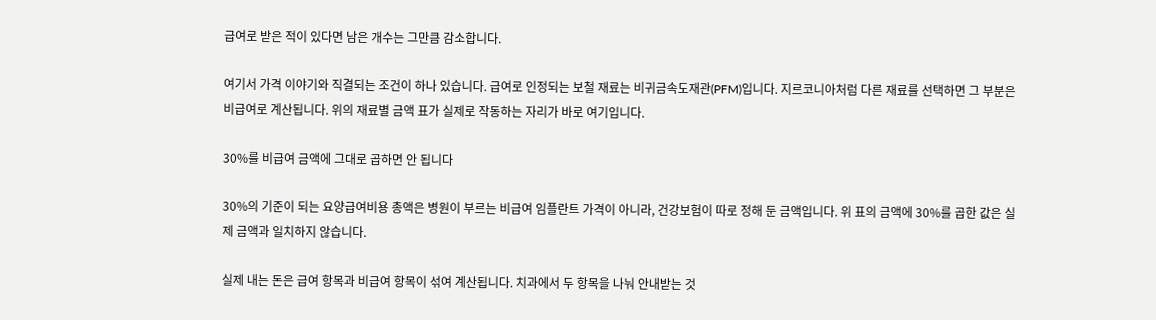급여로 받은 적이 있다면 남은 개수는 그만큼 감소합니다.

여기서 가격 이야기와 직결되는 조건이 하나 있습니다. 급여로 인정되는 보철 재료는 비귀금속도재관(PFM)입니다. 지르코니아처럼 다른 재료를 선택하면 그 부분은 비급여로 계산됩니다. 위의 재료별 금액 표가 실제로 작동하는 자리가 바로 여기입니다.

30%를 비급여 금액에 그대로 곱하면 안 됩니다

30%의 기준이 되는 요양급여비용 총액은 병원이 부르는 비급여 임플란트 가격이 아니라, 건강보험이 따로 정해 둔 금액입니다. 위 표의 금액에 30%를 곱한 값은 실제 금액과 일치하지 않습니다.

실제 내는 돈은 급여 항목과 비급여 항목이 섞여 계산됩니다. 치과에서 두 항목을 나눠 안내받는 것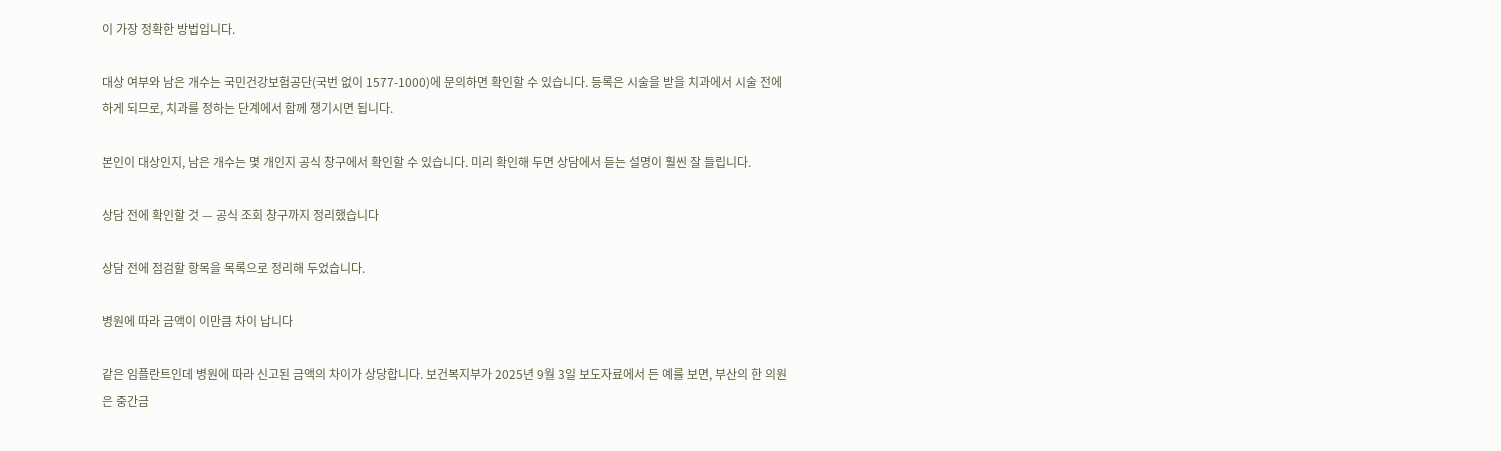이 가장 정확한 방법입니다.

대상 여부와 남은 개수는 국민건강보험공단(국번 없이 1577-1000)에 문의하면 확인할 수 있습니다. 등록은 시술을 받을 치과에서 시술 전에 하게 되므로, 치과를 정하는 단계에서 함께 챙기시면 됩니다.

본인이 대상인지, 남은 개수는 몇 개인지 공식 창구에서 확인할 수 있습니다. 미리 확인해 두면 상담에서 듣는 설명이 훨씬 잘 들립니다.

상담 전에 확인할 것 — 공식 조회 창구까지 정리했습니다

상담 전에 점검할 항목을 목록으로 정리해 두었습니다.

병원에 따라 금액이 이만큼 차이 납니다

같은 임플란트인데 병원에 따라 신고된 금액의 차이가 상당합니다. 보건복지부가 2025년 9월 3일 보도자료에서 든 예를 보면, 부산의 한 의원은 중간금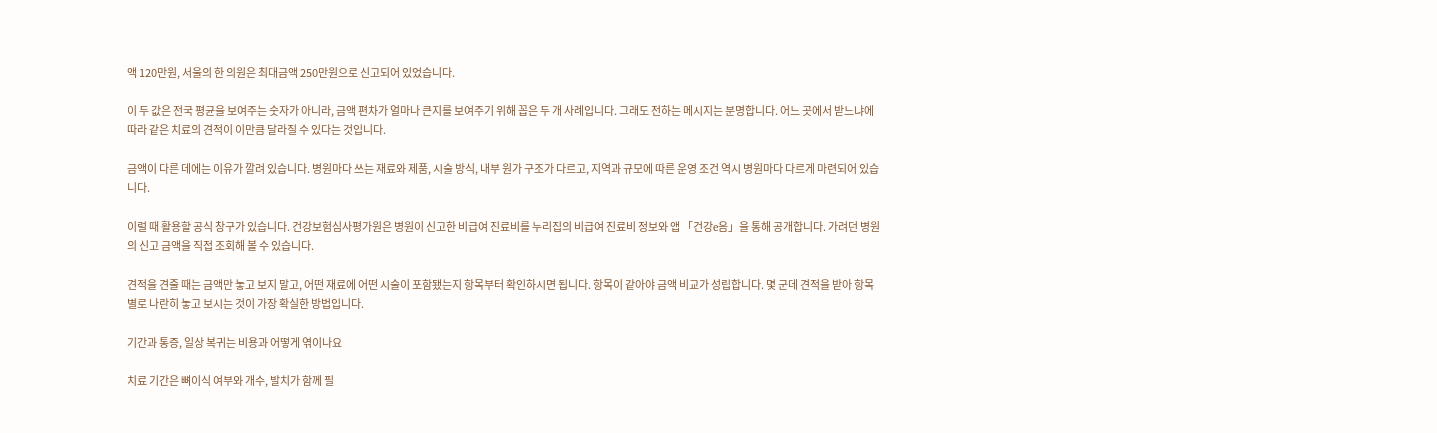액 120만원, 서울의 한 의원은 최대금액 250만원으로 신고되어 있었습니다.

이 두 값은 전국 평균을 보여주는 숫자가 아니라, 금액 편차가 얼마나 큰지를 보여주기 위해 꼽은 두 개 사례입니다. 그래도 전하는 메시지는 분명합니다. 어느 곳에서 받느냐에 따라 같은 치료의 견적이 이만큼 달라질 수 있다는 것입니다.

금액이 다른 데에는 이유가 깔려 있습니다. 병원마다 쓰는 재료와 제품, 시술 방식, 내부 원가 구조가 다르고, 지역과 규모에 따른 운영 조건 역시 병원마다 다르게 마련되어 있습니다.

이럴 때 활용할 공식 창구가 있습니다. 건강보험심사평가원은 병원이 신고한 비급여 진료비를 누리집의 비급여 진료비 정보와 앱 「건강e음」을 통해 공개합니다. 가려던 병원의 신고 금액을 직접 조회해 볼 수 있습니다.

견적을 견줄 때는 금액만 놓고 보지 말고, 어떤 재료에 어떤 시술이 포함됐는지 항목부터 확인하시면 됩니다. 항목이 같아야 금액 비교가 성립합니다. 몇 군데 견적을 받아 항목별로 나란히 놓고 보시는 것이 가장 확실한 방법입니다.

기간과 통증, 일상 복귀는 비용과 어떻게 엮이나요

치료 기간은 뼈이식 여부와 개수, 발치가 함께 필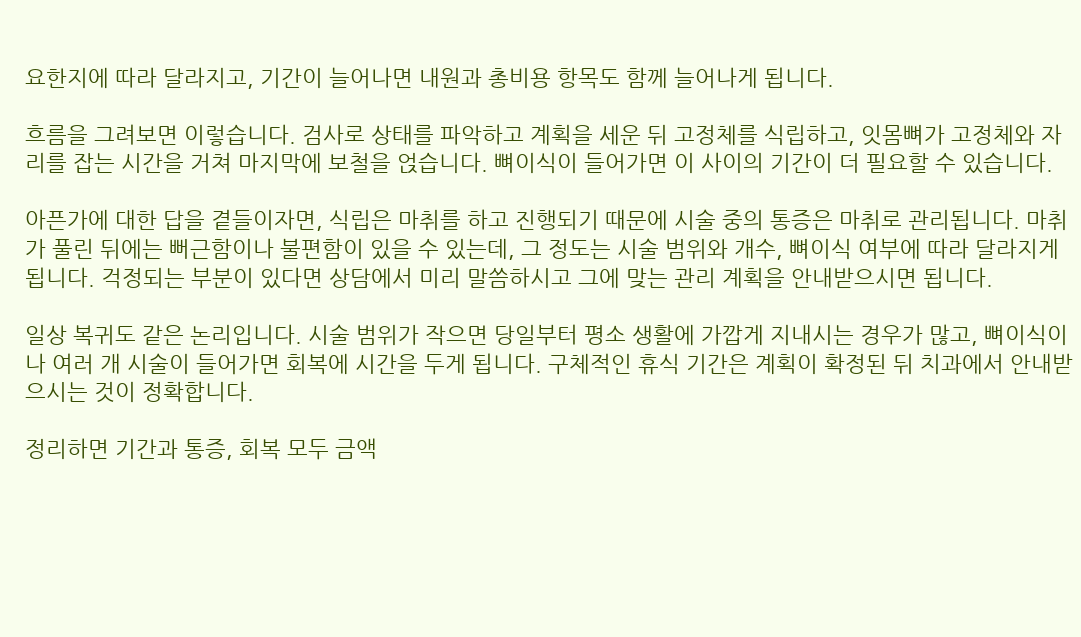요한지에 따라 달라지고, 기간이 늘어나면 내원과 총비용 항목도 함께 늘어나게 됩니다.

흐름을 그려보면 이렇습니다. 검사로 상태를 파악하고 계획을 세운 뒤 고정체를 식립하고, 잇몸뼈가 고정체와 자리를 잡는 시간을 거쳐 마지막에 보철을 얹습니다. 뼈이식이 들어가면 이 사이의 기간이 더 필요할 수 있습니다.

아픈가에 대한 답을 곁들이자면, 식립은 마취를 하고 진행되기 때문에 시술 중의 통증은 마취로 관리됩니다. 마취가 풀린 뒤에는 뻐근함이나 불편함이 있을 수 있는데, 그 정도는 시술 범위와 개수, 뼈이식 여부에 따라 달라지게 됩니다. 걱정되는 부분이 있다면 상담에서 미리 말씀하시고 그에 맞는 관리 계획을 안내받으시면 됩니다.

일상 복귀도 같은 논리입니다. 시술 범위가 작으면 당일부터 평소 생활에 가깝게 지내시는 경우가 많고, 뼈이식이나 여러 개 시술이 들어가면 회복에 시간을 두게 됩니다. 구체적인 휴식 기간은 계획이 확정된 뒤 치과에서 안내받으시는 것이 정확합니다.

정리하면 기간과 통증, 회복 모두 금액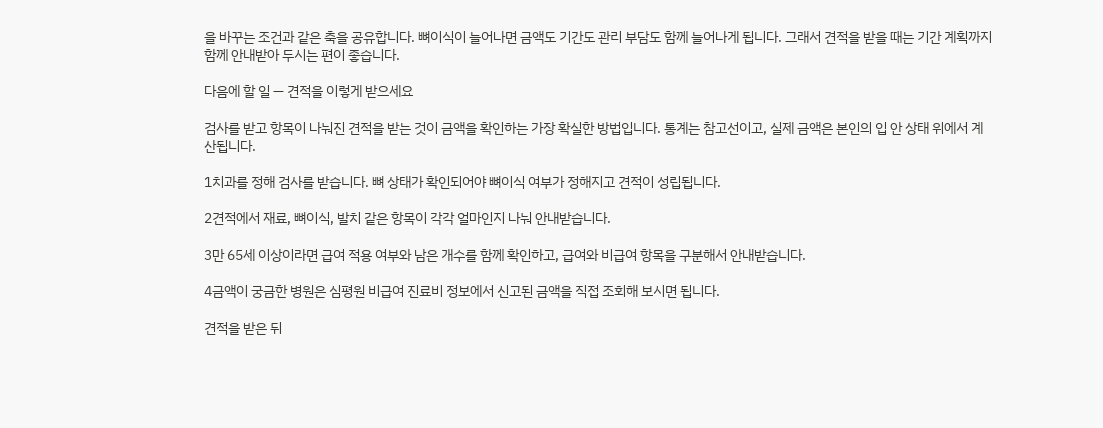을 바꾸는 조건과 같은 축을 공유합니다. 뼈이식이 늘어나면 금액도 기간도 관리 부담도 함께 늘어나게 됩니다. 그래서 견적을 받을 때는 기간 계획까지 함께 안내받아 두시는 편이 좋습니다.

다음에 할 일 — 견적을 이렇게 받으세요

검사를 받고 항목이 나눠진 견적을 받는 것이 금액을 확인하는 가장 확실한 방법입니다. 통계는 참고선이고, 실제 금액은 본인의 입 안 상태 위에서 계산됩니다.

1치과를 정해 검사를 받습니다. 뼈 상태가 확인되어야 뼈이식 여부가 정해지고 견적이 성립됩니다.

2견적에서 재료, 뼈이식, 발치 같은 항목이 각각 얼마인지 나눠 안내받습니다.

3만 65세 이상이라면 급여 적용 여부와 남은 개수를 함께 확인하고, 급여와 비급여 항목을 구분해서 안내받습니다.

4금액이 궁금한 병원은 심평원 비급여 진료비 정보에서 신고된 금액을 직접 조회해 보시면 됩니다.

견적을 받은 뒤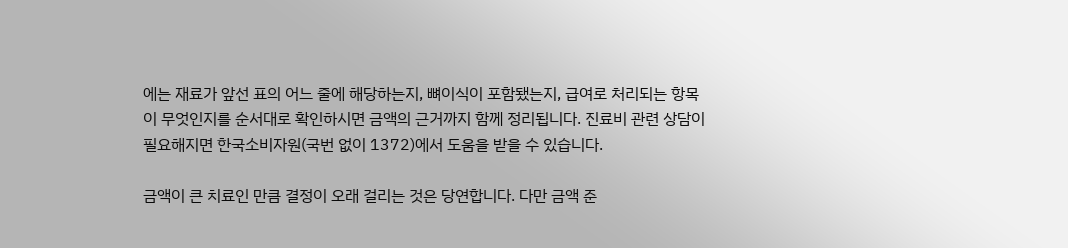에는 재료가 앞선 표의 어느 줄에 해당하는지, 뼈이식이 포함됐는지, 급여로 처리되는 항목이 무엇인지를 순서대로 확인하시면 금액의 근거까지 함께 정리됩니다. 진료비 관련 상담이 필요해지면 한국소비자원(국번 없이 1372)에서 도움을 받을 수 있습니다.

금액이 큰 치료인 만큼 결정이 오래 걸리는 것은 당연합니다. 다만 금액 준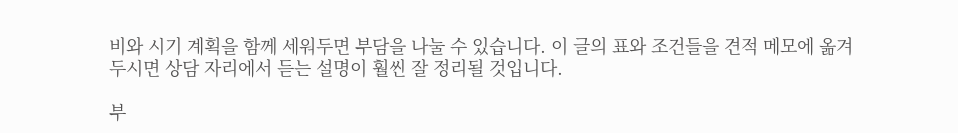비와 시기 계획을 함께 세워두면 부담을 나눌 수 있습니다. 이 글의 표와 조건들을 견적 메모에 옮겨 두시면 상담 자리에서 듣는 설명이 훨씬 잘 정리될 것입니다.

부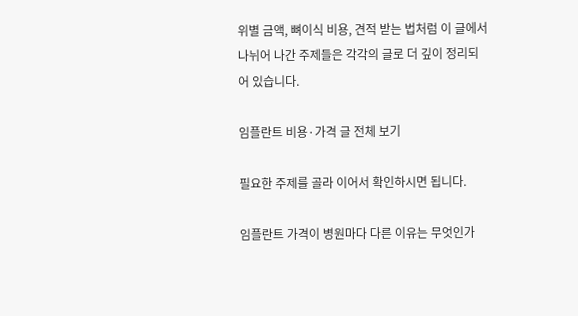위별 금액, 뼈이식 비용, 견적 받는 법처럼 이 글에서 나뉘어 나간 주제들은 각각의 글로 더 깊이 정리되어 있습니다.

임플란트 비용·가격 글 전체 보기

필요한 주제를 골라 이어서 확인하시면 됩니다.

임플란트 가격이 병원마다 다른 이유는 무엇인가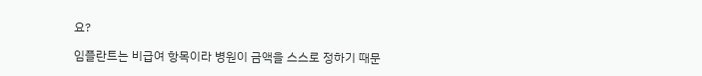요?

임플란트는 비급여 항목이라 병원이 금액을 스스로 정하기 때문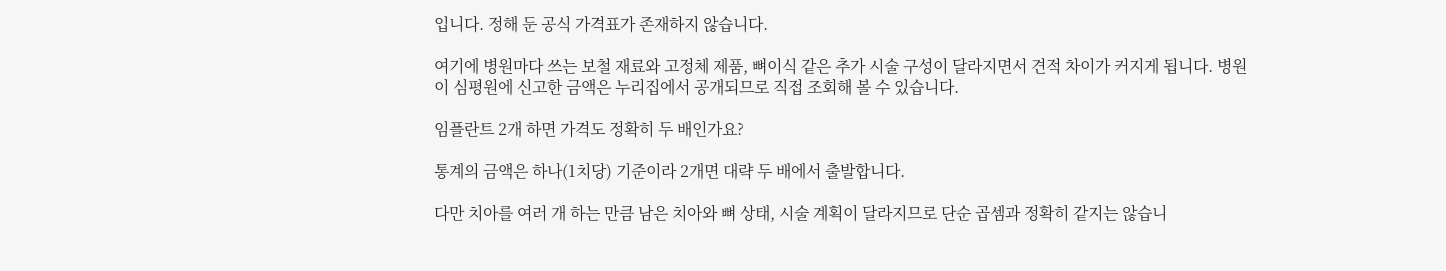입니다. 정해 둔 공식 가격표가 존재하지 않습니다.

여기에 병원마다 쓰는 보철 재료와 고정체 제품, 뼈이식 같은 추가 시술 구성이 달라지면서 견적 차이가 커지게 됩니다. 병원이 심평원에 신고한 금액은 누리집에서 공개되므로 직접 조회해 볼 수 있습니다.

임플란트 2개 하면 가격도 정확히 두 배인가요?

통계의 금액은 하나(1치당) 기준이라 2개면 대략 두 배에서 출발합니다.

다만 치아를 여러 개 하는 만큼 남은 치아와 뼈 상태, 시술 계획이 달라지므로 단순 곱셈과 정확히 같지는 않습니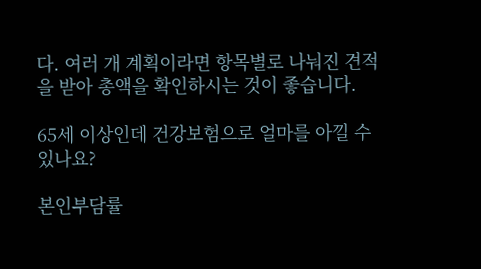다. 여러 개 계획이라면 항목별로 나눠진 견적을 받아 총액을 확인하시는 것이 좋습니다.

65세 이상인데 건강보험으로 얼마를 아낄 수 있나요?

본인부담률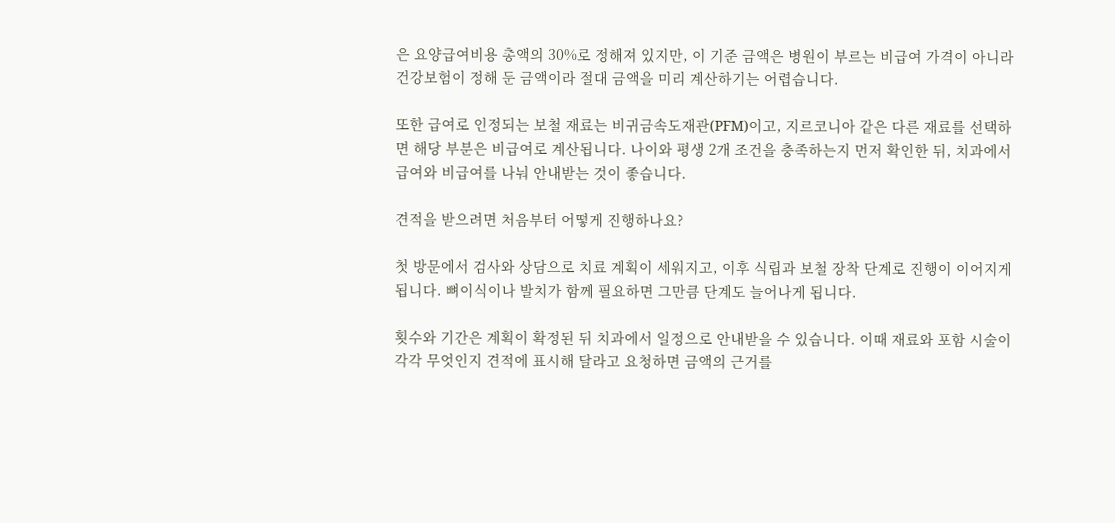은 요양급여비용 총액의 30%로 정해져 있지만, 이 기준 금액은 병원이 부르는 비급여 가격이 아니라 건강보험이 정해 둔 금액이라 절대 금액을 미리 계산하기는 어렵습니다.

또한 급여로 인정되는 보철 재료는 비귀금속도재관(PFM)이고, 지르코니아 같은 다른 재료를 선택하면 해당 부분은 비급여로 계산됩니다. 나이와 평생 2개 조건을 충족하는지 먼저 확인한 뒤, 치과에서 급여와 비급여를 나눠 안내받는 것이 좋습니다.

견적을 받으려면 처음부터 어떻게 진행하나요?

첫 방문에서 검사와 상담으로 치료 계획이 세워지고, 이후 식립과 보철 장착 단계로 진행이 이어지게 됩니다. 뼈이식이나 발치가 함께 필요하면 그만큼 단계도 늘어나게 됩니다.

횟수와 기간은 계획이 확정된 뒤 치과에서 일정으로 안내받을 수 있습니다. 이때 재료와 포함 시술이 각각 무엇인지 견적에 표시해 달라고 요청하면 금액의 근거를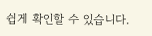쉽게 확인할 수 있습니다.